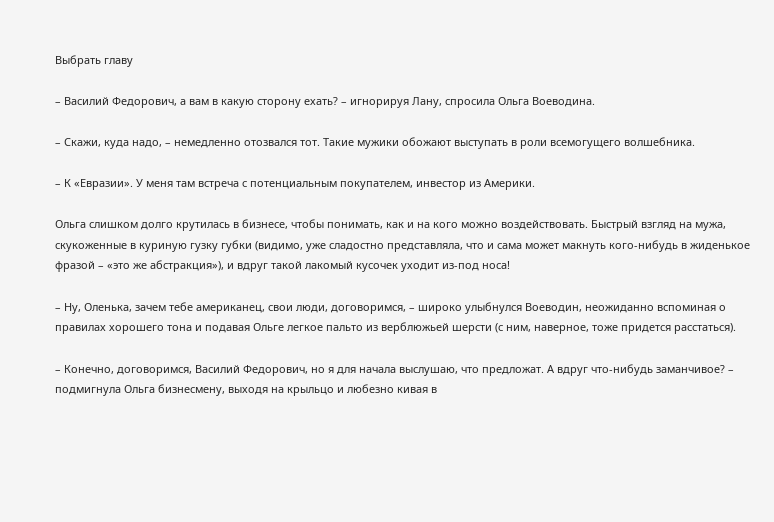Выбрать главу

– Василий Федорович, а вам в какую сторону ехать? – игнорируя Лану, спросила Ольга Воеводина.

– Скажи, куда надо, – немедленно отозвался тот. Такие мужики обожают выступать в роли всемогущего волшебника.

– К «Евразии». У меня там встреча с потенциальным покупателем, инвестор из Америки.

Ольга слишком долго крутилась в бизнесе, чтобы понимать, как и на кого можно воздействовать. Быстрый взгляд на мужа, скукоженные в куриную гузку губки (видимо, уже сладостно представляла, что и сама может макнуть кого-нибудь в жиденькое фразой – «это же абстракция»), и вдруг такой лакомый кусочек уходит из-под носа!

– Ну, Оленька, зачем тебе американец, свои люди, договоримся, – широко улыбнулся Воеводин, неожиданно вспоминая о правилах хорошего тона и подавая Ольге легкое пальто из верблюжьей шерсти (с ним, наверное, тоже придется расстаться).

– Конечно, договоримся, Василий Федорович, но я для начала выслушаю, что предложат. А вдруг что-нибудь заманчивое? – подмигнула Ольга бизнесмену, выходя на крыльцо и любезно кивая в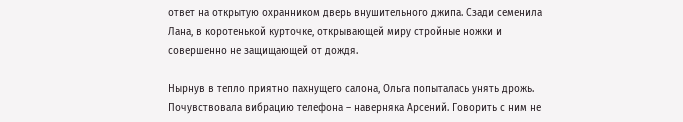ответ на открытую охранником дверь внушительного джипа. Сзади семенила Лана, в коротенькой курточке, открывающей миру стройные ножки и совершенно не защищающей от дождя.

Нырнув в тепло приятно пахнущего салона, Ольга попыталась унять дрожь. Почувствовала вибрацию телефона – наверняка Арсений. Говорить с ним не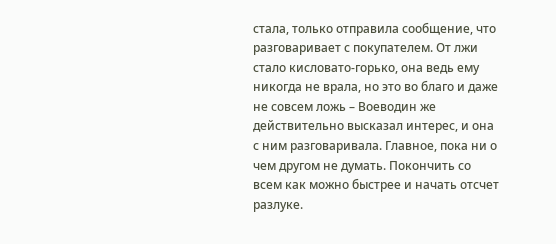стала, только отправила сообщение, что разговаривает с покупателем. От лжи стало кисловато-горько, она ведь ему никогда не врала, но это во благо и даже не совсем ложь – Воеводин же действительно высказал интерес, и она с ним разговаривала. Главное, пока ни о чем другом не думать. Покончить со всем как можно быстрее и начать отсчет разлуке.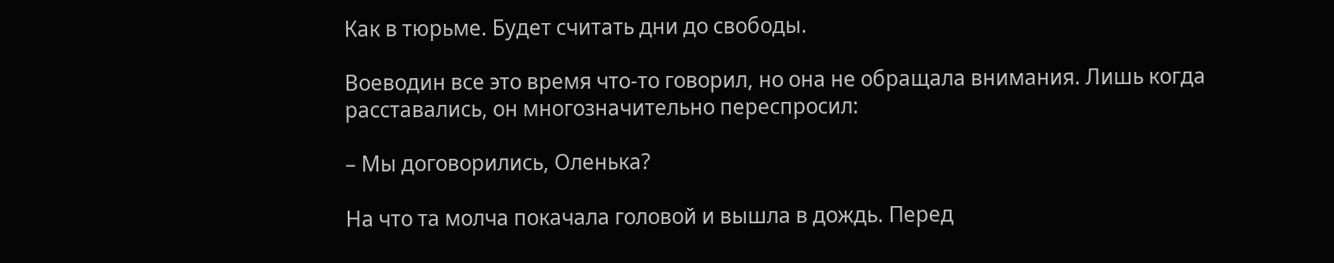Как в тюрьме. Будет считать дни до свободы.

Воеводин все это время что-то говорил, но она не обращала внимания. Лишь когда расставались, он многозначительно переспросил:

– Мы договорились, Оленька?

На что та молча покачала головой и вышла в дождь. Перед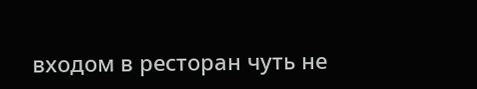входом в ресторан чуть не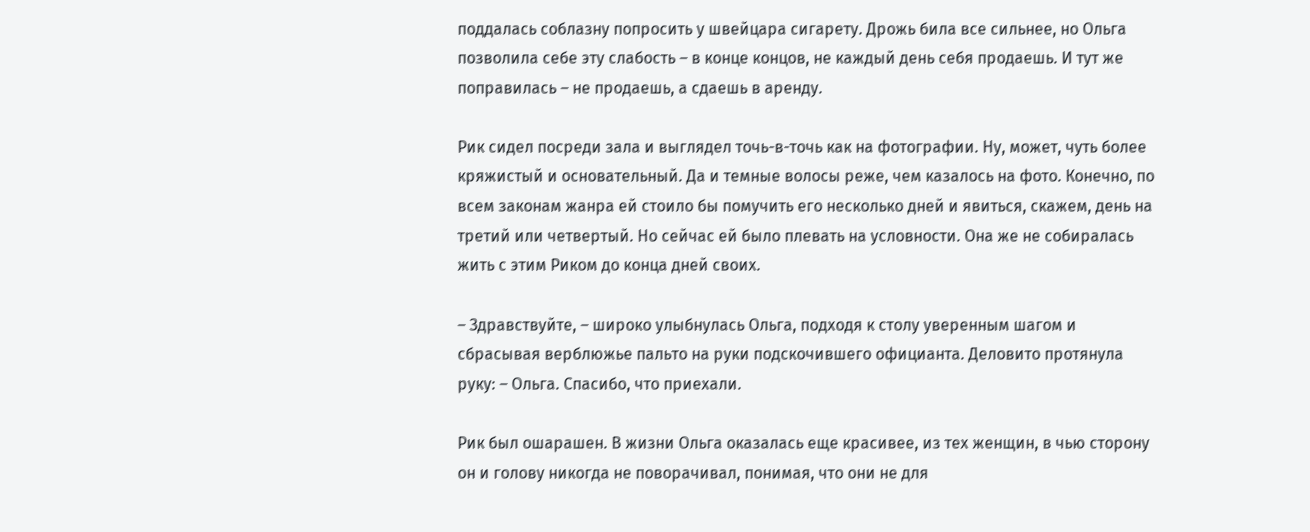поддалась соблазну попросить у швейцара сигарету. Дрожь била все сильнее, но Ольга позволила себе эту слабость – в конце концов, не каждый день себя продаешь. И тут же поправилась – не продаешь, а сдаешь в аренду.

Рик сидел посреди зала и выглядел точь-в-точь как на фотографии. Ну, может, чуть более кряжистый и основательный. Да и темные волосы реже, чем казалось на фото. Конечно, по всем законам жанра ей стоило бы помучить его несколько дней и явиться, скажем, день на третий или четвертый. Но сейчас ей было плевать на условности. Она же не собиралась жить с этим Риком до конца дней своих.

– Здравствуйте, – широко улыбнулась Ольга, подходя к столу уверенным шагом и сбрасывая верблюжье пальто на руки подскочившего официанта. Деловито протянула руку: – Ольга. Спасибо, что приехали.

Рик был ошарашен. В жизни Ольга оказалась еще красивее, из тех женщин, в чью сторону он и голову никогда не поворачивал, понимая, что они не для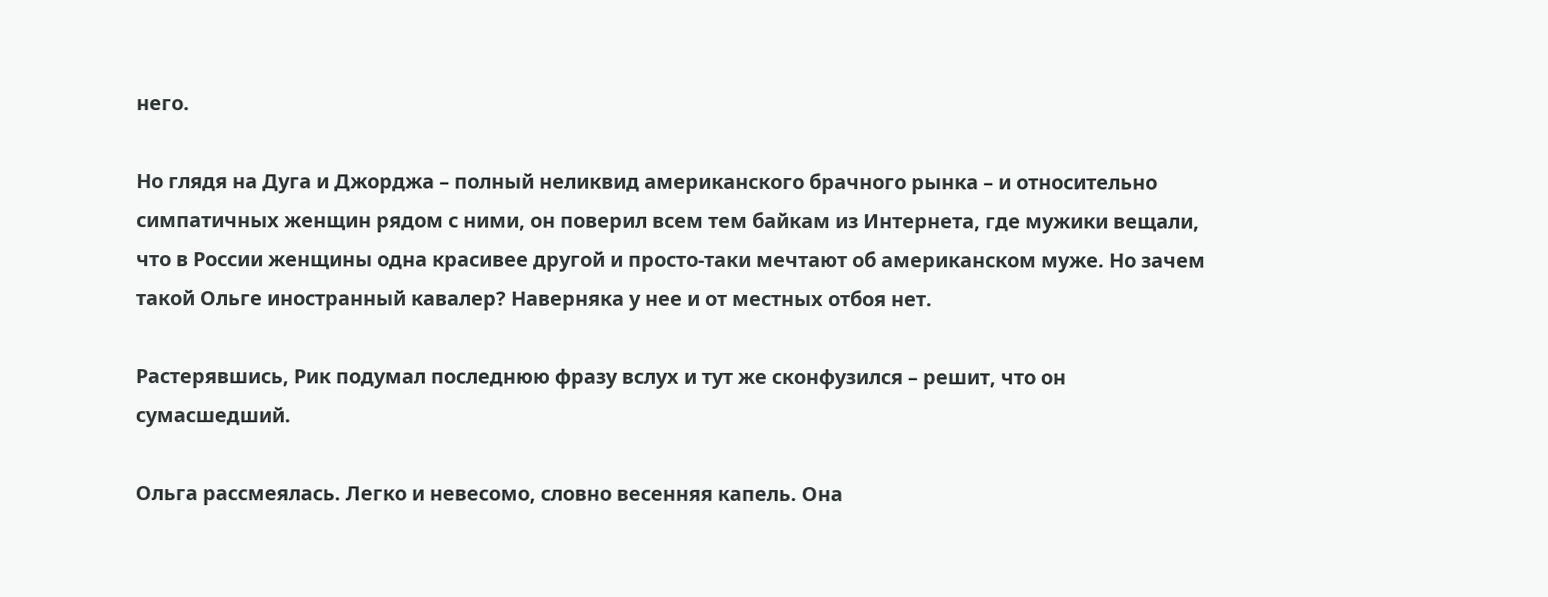него.

Но глядя на Дуга и Джорджа – полный неликвид американского брачного рынка – и относительно симпатичных женщин рядом с ними, он поверил всем тем байкам из Интернета, где мужики вещали, что в России женщины одна красивее другой и просто-таки мечтают об американском муже. Но зачем такой Ольге иностранный кавалер? Наверняка у нее и от местных отбоя нет.

Растерявшись, Рик подумал последнюю фразу вслух и тут же сконфузился – решит, что он сумасшедший.

Ольга рассмеялась. Легко и невесомо, словно весенняя капель. Она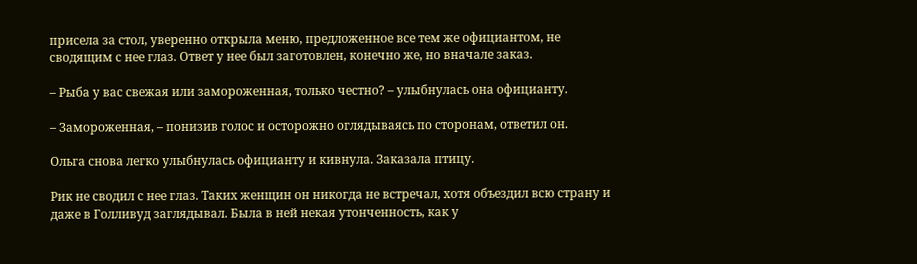присела за стол, уверенно открыла меню, предложенное все тем же официантом, не сводящим с нее глаз. Ответ у нее был заготовлен, конечно же, но вначале заказ.

– Рыба у вас свежая или замороженная, только честно? – улыбнулась она официанту.

– Замороженная, – понизив голос и осторожно оглядываясь по сторонам, ответил он.

Ольга снова легко улыбнулась официанту и кивнула. Заказала птицу.

Рик не сводил с нее глаз. Таких женщин он никогда не встречал, хотя объездил всю страну и даже в Голливуд заглядывал. Была в ней некая утонченность, как у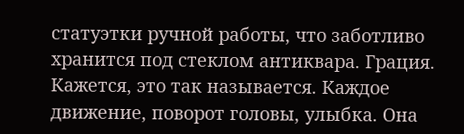статуэтки ручной работы, что заботливо хранится под стеклом антиквара. Грация. Кажется, это так называется. Каждое движение, поворот головы, улыбка. Она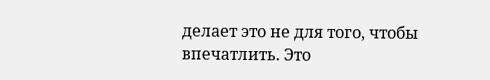делает это не для того, чтобы впечатлить. Это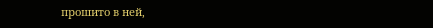прошито в ней,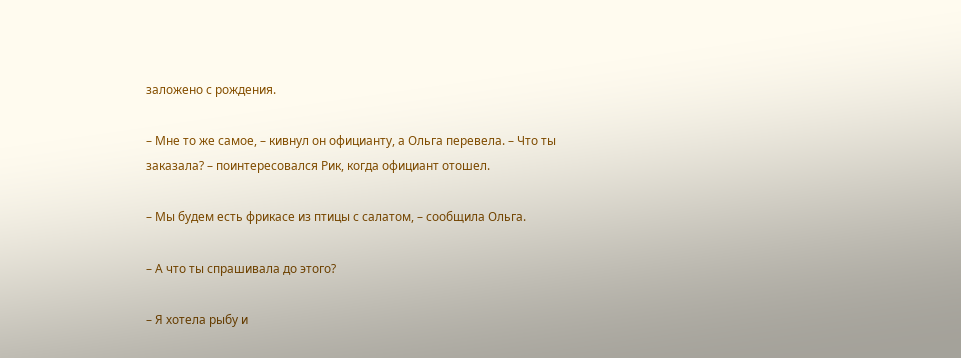заложено с рождения.

– Мне то же самое, – кивнул он официанту, а Ольга перевела. – Что ты заказала? – поинтересовался Рик, когда официант отошел.

– Мы будем есть фрикасе из птицы с салатом, – сообщила Ольга.

– А что ты спрашивала до этого?

– Я хотела рыбу и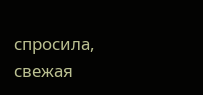спросила, свежая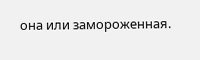она или замороженная.